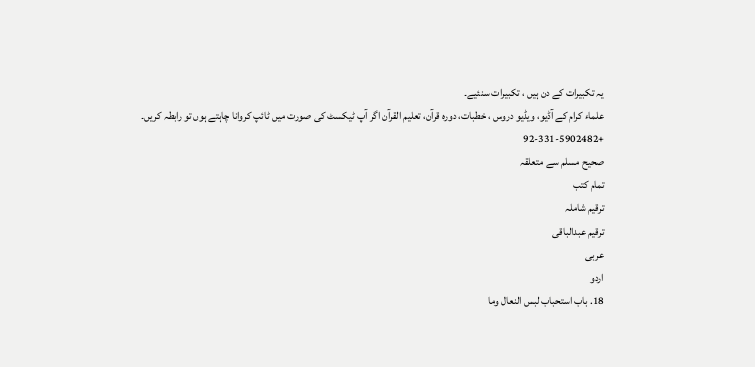یہ تکبیرات کے دن ہیں ، تکبیرات سنئیے۔
علماء کرام کے آڈیو، ویڈیو دروس ، خطبات، دورہ قرآن، تعلیم القرآن اگر آپ ٹیکسٹ کی صورت میں ٹائپ کروانا چاہتے ہوں تو رابطہ کریں۔
+92-331-5902482
صحيح مسلم سے متعلقہ
تمام کتب
ترقیم شاملہ
ترقيم عبدالباقی
عربی
اردو
18. باب استحباب لبس النعال وما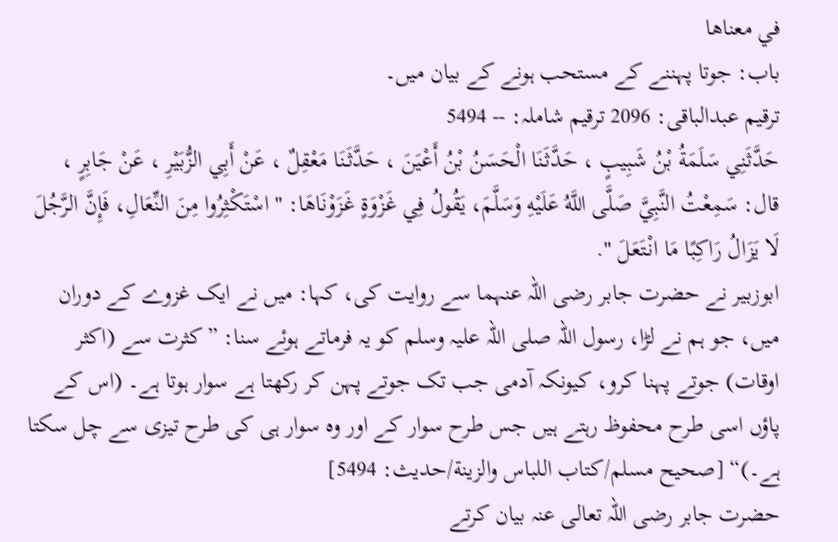في معناها
باب: جوتا پہننے کے مستحب ہونے کے بیان میں۔
ترقیم عبدالباقی: 2096 ترقیم شاملہ: -- 5494
حَدَّثَنِي سَلَمَةُ بْنُ شَبِيبٍ ، حَدَّثَنَا الْحَسَنُ بْنُ أَعْيَنَ ، حَدَّثَنَا مَعْقِلٌ ، عَنْ أَبِي الزُّبَيْرِ ، عَنْ جَابِرٍ ، قال: سَمِعْتُ النَّبِيَّ صَلَّى اللَّهُ عَلَيْهِ وَسَلَّمَ، يَقُولُ فِي غَزْوَةٍ غَزَوْنَاهَا: " اسْتَكْثِرُوا مِنَ النِّعَالِ، فَإِنَّ الرَّجُلَ لَا يَزَالُ رَاكِبًا مَا انْتَعَلَ ".
ابوزبیر نے حضرت جابر رضی اللہ عنہما سے روایت کی، کہا: میں نے ایک غزوے کے دوران میں، جو ہم نے لڑا، رسول اللہ صلی اللہ علیہ وسلم کو یہ فرماتے ہوئے سنا: ”کثرت سے (اکثر اوقات) جوتے پہنا کرو، کیونکہ آدمی جب تک جوتے پہن کر رکھتا ہے سوار ہوتا ہے۔ (اس کے پاؤں اسی طرح محفوظ رہتے ہیں جس طرح سوار کے اور وہ سوار ہی کی طرح تیزی سے چل سکتا ہے۔)“ [صحيح مسلم/كتاب اللباس والزينة/حدیث: 5494]
حضرت جابر رضی اللہ تعالی عنہ بیان کرتے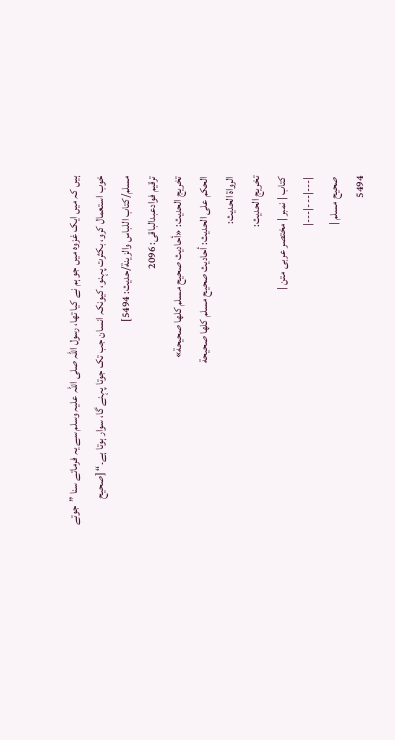ہیں کہ میں ایک غزوہ میں جو ہم نے کیا تھا، رسول اللہ صلی اللہ علیہ وسلم سے یہ فرماتے سنا ”جوتے خوب استعمال کرو، بکثرت پہنو، کیونکہ انسان جب تک جوتا پہنے گا، سوار ہوتا ہے۔“ [صحيح مسلم/كتاب اللباس والزينة/حدیث: 5494]
ترقیم فوادعبدالباقی: 2096
تخریج الحدیث: «أحاديث صحيح مسلم كلها صحيحة»
الحكم على الحديث: أحاديث صحيح مسلم كلها صحيحة
الرواة الحديث:
تخريج الحديث:
کتاب | نمبر | مختصر عربی متن |
|---|---|---|
صحيح مسلم |
5494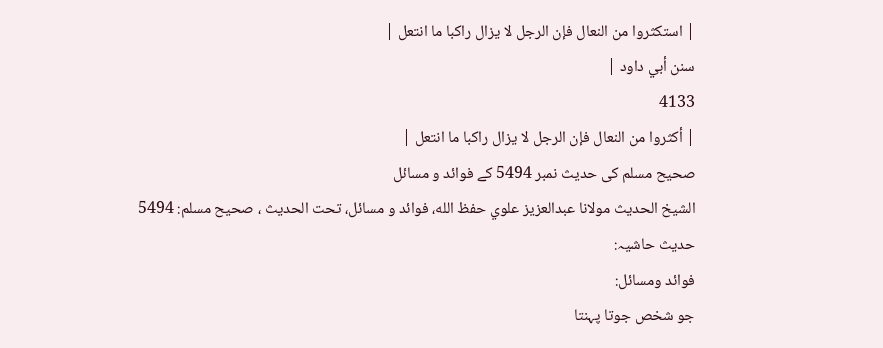| استكثروا من النعال فإن الرجل لا يزال راكبا ما انتعل |
سنن أبي داود |
4133
| أكثروا من النعال فإن الرجل لا يزال راكبا ما انتعل |
صحیح مسلم کی حدیث نمبر 5494 کے فوائد و مسائل
الشيخ الحديث مولانا عبدالعزيز علوي حفظ الله، فوائد و مسائل، تحت الحديث ، صحيح مسلم: 5494
حدیث حاشیہ:
فوائد ومسائل:
جو شخص جوتا پہنتا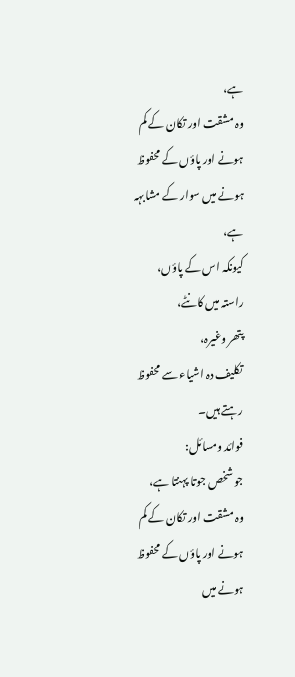ہے،
وہ مشقت اور تکان کے کم ہونے اور پاؤں کے محفوظ ہونے میں سوار کے مشابہہ ہے،
کیونکہ اس کے پاؤں،
راستہ میں کانٹے،
پتھر وغیرہ،
تکلیف دہ اشیاء سے محفوظ رہتے ہیں۔
فوائد ومسائل:
جو شخص جوتا پہنتا ہے،
وہ مشقت اور تکان کے کم ہونے اور پاؤں کے محفوظ ہونے میں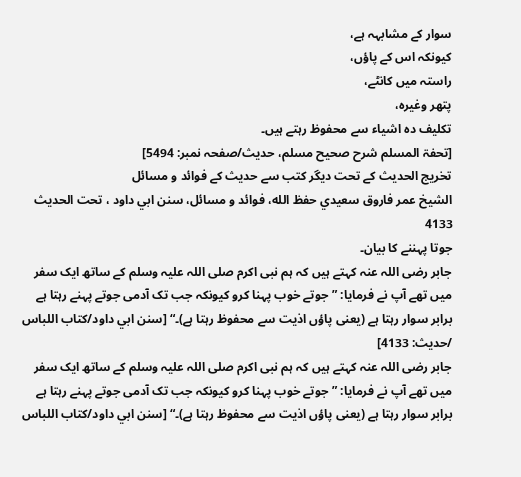سوار کے مشابہہ ہے،
کیونکہ اس کے پاؤں،
راستہ میں کانٹے،
پتھر وغیرہ،
تکلیف دہ اشیاء سے محفوظ رہتے ہیں۔
[تحفۃ المسلم شرح صحیح مسلم، حدیث/صفحہ نمبر: 5494]
تخریج الحدیث کے تحت دیگر کتب سے حدیث کے فوائد و مسائل
الشيخ عمر فاروق سعيدي حفظ الله، فوائد و مسائل، سنن ابي داود ، تحت الحديث 4133
جوتا پہننے کا بیان۔
جابر رضی اللہ عنہ کہتے ہیں کہ ہم نبی اکرم صلی اللہ علیہ وسلم کے ساتھ ایک سفر میں تھے آپ نے فرمایا: ”جوتے خوب پہنا کرو کیونکہ جب تک آدمی جوتے پہنے رہتا ہے برابر سوار رہتا ہے (یعنی پاؤں اذیت سے محفوظ رہتا ہے)۔“ [سنن ابي داود/كتاب اللباس /حدیث: 4133]
جابر رضی اللہ عنہ کہتے ہیں کہ ہم نبی اکرم صلی اللہ علیہ وسلم کے ساتھ ایک سفر میں تھے آپ نے فرمایا: ”جوتے خوب پہنا کرو کیونکہ جب تک آدمی جوتے پہنے رہتا ہے برابر سوار رہتا ہے (یعنی پاؤں اذیت سے محفوظ رہتا ہے)۔“ [سنن ابي داود/كتاب اللباس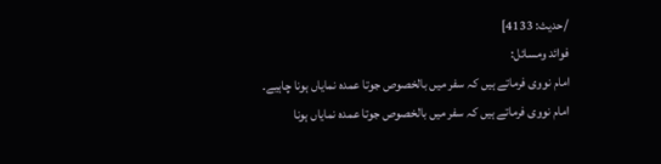/حدیث: 4133]
فوائد ومسائل:
امام نووی فرماتے ہیں کہ سفر میں بالخصوص جوتا عمدہ نمایاں ہونا چاہیے۔
امام نووی فرماتے ہیں کہ سفر میں بالخصوص جوتا عمدہ نمایاں ہونا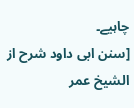چاہیے۔
[سنن ابی داود شرح از الشیخ عمر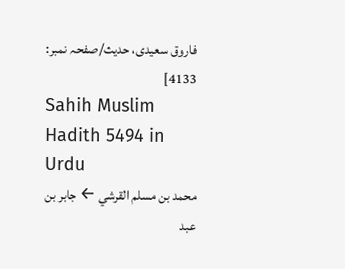فاروق سعیدی، حدیث/صفحہ نمبر: 4133]
Sahih Muslim Hadith 5494 in Urdu
محمد بن مسلم القرشي ← جابر بن عبد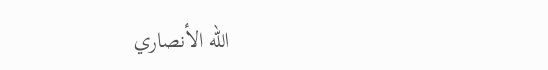الله الأنصاري